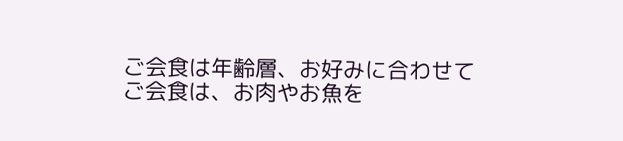ご会食は年齢層、お好みに合わせて
ご会食は、お肉やお魚を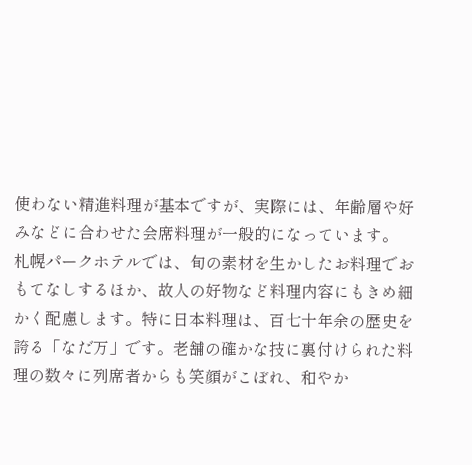使わない精進料理が基本ですが、実際には、年齢層や好みなどに合わせた会席料理が一般的になっています。
札幌パークホテルでは、旬の素材を生かしたお料理でおもてなしするほか、故人の好物など料理内容にもきめ細かく配慮します。特に日本料理は、百七十年余の歴史を誇る「なだ万」です。老舗の確かな技に裏付けられた料理の数々に列席者からも笑顔がこぼれ、和やか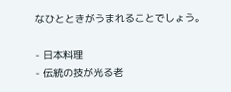なひとときがうまれることでしょう。

- 日本料理
- 伝統の技が光る老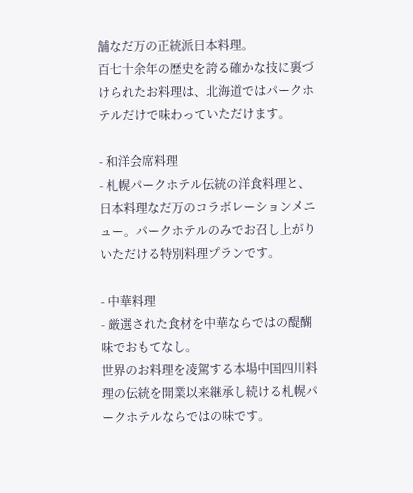舗なだ万の正統派日本料理。
百七十余年の歴史を誇る確かな技に裏づけられたお料理は、北海道ではパークホテルだけで味わっていただけます。

- 和洋会席料理
- 札幌パークホテル伝統の洋食料理と、日本料理なだ万のコラボレーションメニュー。パークホテルのみでお召し上がりいただける特別料理プランです。

- 中華料理
- 厳選された食材を中華ならではの醍醐味でおもてなし。
世界のお料理を凌駕する本場中国四川料理の伝統を開業以来継承し続ける札幌パークホテルならではの味です。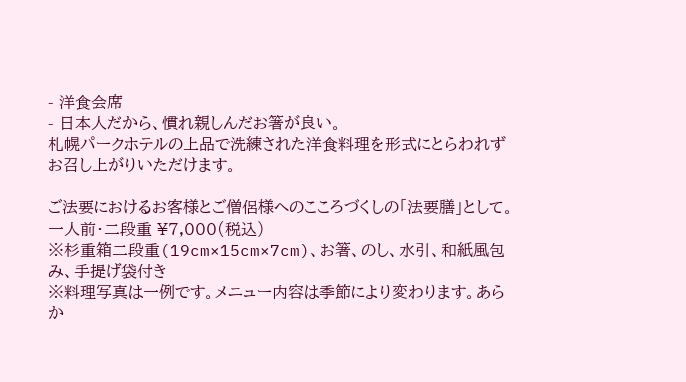- 洋食会席
- 日本人だから、慣れ親しんだお箸が良い。
札幌パークホテルの上品で洗練された洋食料理を形式にとらわれずお召し上がりいただけます。

ご法要におけるお客様とご僧侶様へのこころづくしの「法要膳」として。
一人前・二段重 ¥7,000(税込)
※杉重箱二段重(19cm×15cm×7cm)、お箸、のし、水引、和紙風包み、手提げ袋付き
※料理写真は一例です。メニュー内容は季節により変わります。あらか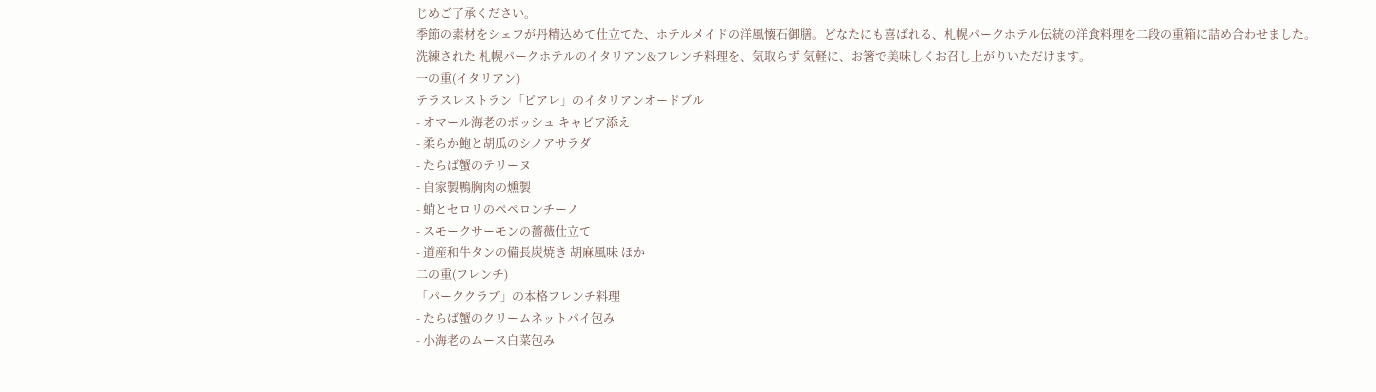じめご了承ください。
季節の素材をシェフが丹精込めて仕立てた、ホテルメイドの洋風懐石御膳。どなたにも喜ばれる、札幌パークホテル伝統の洋食料理を二段の重箱に詰め合わせました。
洗練された 札幌パークホテルのイタリアン&フレンチ料理を、気取らず 気軽に、お箸で美味しくお召し上がりいただけます。
一の重(イタリアン)
テラスレストラン「ピアレ」のイタリアンオードブル
- オマール海老のポッシュ キャビア添え
- 柔らか鮑と胡瓜のシノアサラダ
- たらば蟹のテリーヌ
- 自家製鴨胸肉の燻製
- 蛸とセロリのペペロンチーノ
- スモークサーモンの薔薇仕立て
- 道産和牛タンの備長炭焼き 胡麻風味 ほか
二の重(フレンチ)
「パーククラブ」の本格フレンチ料理
- たらば蟹のクリームネットパイ包み
- 小海老のムース白菜包み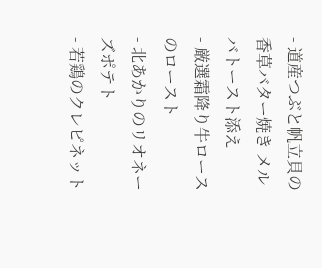- 道産つぶと帆立貝の香草バター焼き メルバトースト添え
- 厳選霜降り牛ロースのロースト
- 北あかりのリオネーズポテト
- 若鶏のクレピネット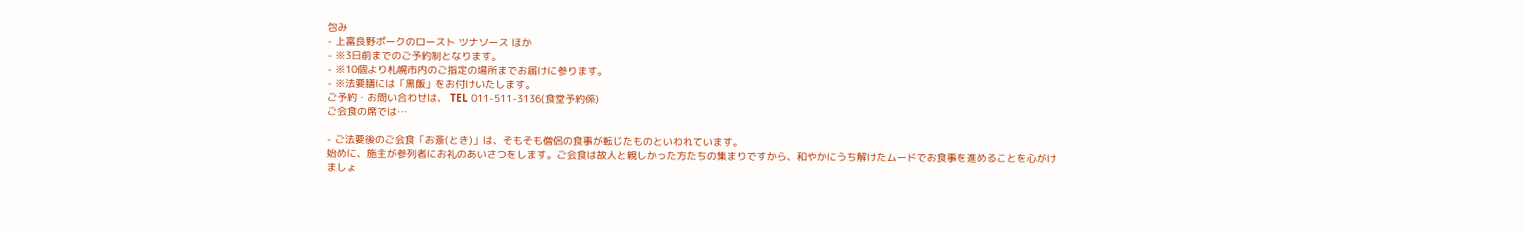包み
- 上富良野ポークのロースト ツナソース ほか
- ※3日前までのご予約制となります。
- ※10個より札幌市内のご指定の場所までお届けに参ります。
- ※法要膳には「黒飯」をお付けいたします。
ご予約・お問い合わせは、 TEL 011-511-3136(食堂予約係)
ご会食の席では…

- ご法要後のご会食「お斎(とき)」は、そもそも僧侶の食事が転じたものといわれています。
始めに、施主が参列者にお礼のあいさつをします。ご会食は故人と親しかった方たちの集まりですから、和やかにうち解けたムードでお食事を進めることを心がけましょ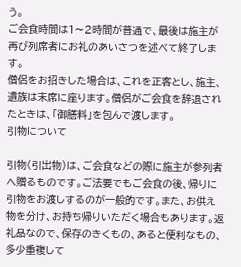う。
ご会食時間は1〜2時間が普通で、最後は施主が再び列席者にお礼のあいさつを述べて終了します。
僧侶をお招きした場合は、これを正客とし、施主、遺族は末席に座ります。僧侶がご会食を辞退されたときは、「御膳料」を包んで渡します。
引物について

引物(引出物)は、ご会食などの際に施主が参列者へ贈るものです。ご法要でもご会食の後、帰りに引物をお渡しするのが一般的です。また、お供え物を分け、お持ち帰りいただく場合もあります。返礼品なので、保存のきくもの、あると便利なもの、多少重複して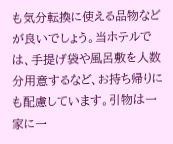も気分転換に使える品物などが良いでしょう。当ホテルでは、手提げ袋や風呂敷を人数分用意するなど、お持ち帰りにも配慮しています。引物は一家に一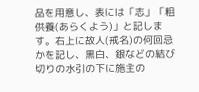品を用意し、表には「志」「粗供養(あらくよう)」と記します。右上に故人(戒名)の何回忌かを記し、黒白、銀などの結び切りの水引の下に施主の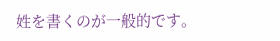姓を書くのが一般的です。